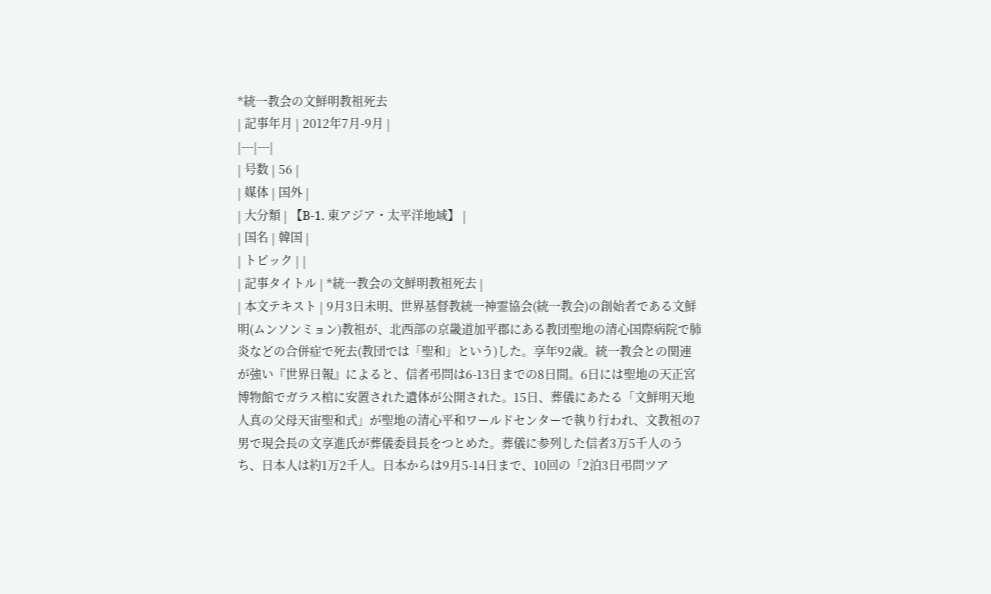*統一教会の文鮮明教祖死去
| 記事年月 | 2012年7月-9月 |
|---|---|
| 号数 | 56 |
| 媒体 | 国外 |
| 大分類 | 【B-1. 東アジア・太平洋地域】 |
| 国名 | 韓国 |
| トピック | |
| 記事タイトル | *統一教会の文鮮明教祖死去 |
| 本文テキスト | 9月3日未明、世界基督教統一神霊協会(統一教会)の創始者である文鮮明(ムンソンミョン)教祖が、北西部の京畿道加平郡にある教団聖地の清心国際病院で肺炎などの合併症で死去(教団では「聖和」という)した。享年92歳。統一教会との関連が強い『世界日報』によると、信者弔問は6-13日までの8日間。6日には聖地の天正宮博物館でガラス棺に安置された遺体が公開された。15日、葬儀にあたる「文鮮明天地人真の父母天宙聖和式」が聖地の清心平和ワールドセンターで執り行われ、文教祖の7男で現会長の文享進氏が葬儀委員長をつとめた。葬儀に参列した信者3万5千人のうち、日本人は約1万2千人。日本からは9月5-14日まで、10回の「2泊3日弔問ツア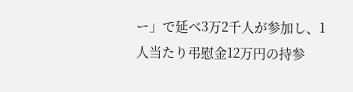ー」で延べ3万2千人が参加し、1人当たり弔慰金12万円の持参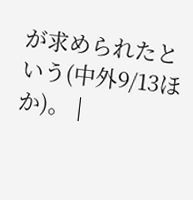が求められたという(中外9/13ほか)。 |